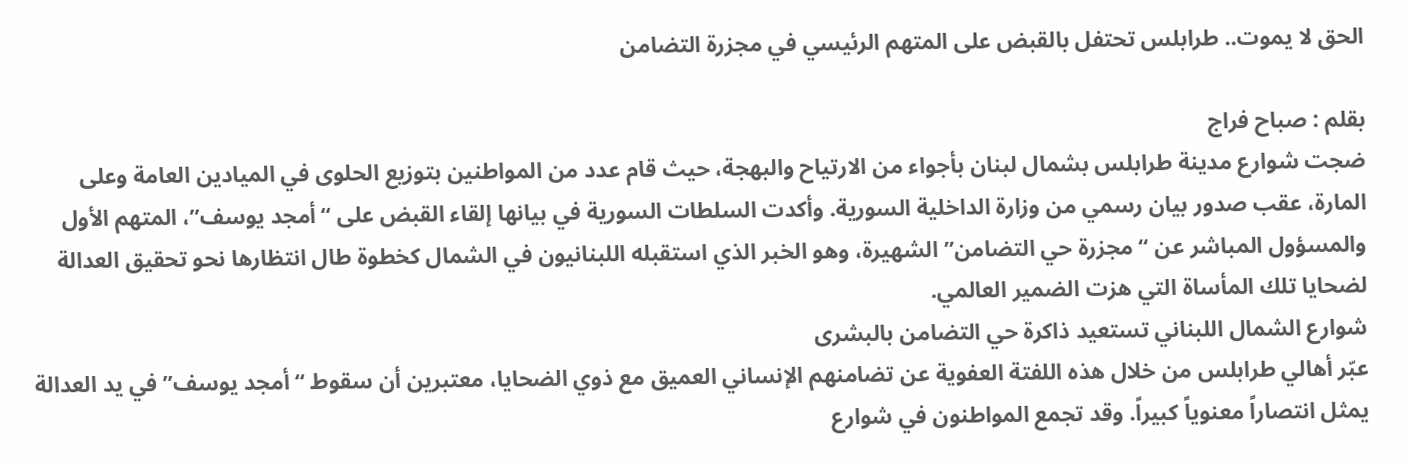الحق لا يموت.. طرابلس تحتفل بالقبض على المتهم الرئيسي في مجزرة التضامن

بقلم : صباح فراج
ضجت شوارع مدينة طرابلس بشمال لبنان بأجواء من الارتياح والبهجة، حيث قام عدد من المواطنين بتوزيع الحلوى في الميادين العامة وعلى المارة، عقب صدور بيان رسمي من وزارة الداخلية السورية. وأكدت السلطات السورية في بيانها إلقاء القبض على “أمجد يوسف”، المتهم الأول والمسؤول المباشر عن “مجزرة حي التضامن” الشهيرة، وهو الخبر الذي استقبله اللبنانيون في الشمال كخطوة طال انتظارها نحو تحقيق العدالة لضحايا تلك المأساة التي هزت الضمير العالمي.
شوارع الشمال اللبناني تستعيد ذاكرة حي التضامن بالبشرى
عبّر أهالي طرابلس من خلال هذه اللفتة العفوية عن تضامنهم الإنساني العميق مع ذوي الضحايا، معتبرين أن سقوط “أمجد يوسف” في يد العدالة يمثل انتصاراً معنوياً كبيراً. وقد تجمع المواطنون في شوارع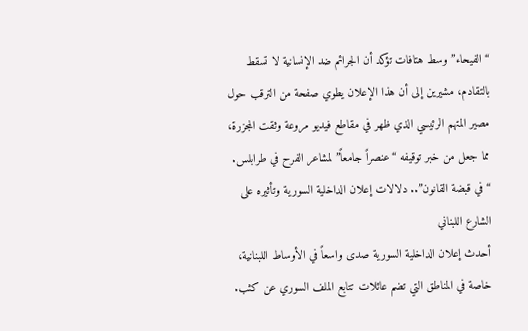“الفيحاء” وسط هتافات تؤكد أن الجرائم ضد الإنسانية لا تسقط بالتقادم، مشيرين إلى أن هذا الإعلان يطوي صفحة من الترقب حول مصير المتهم الرئيسي الذي ظهر في مقاطع فيديو مروعة وثقت المجزرة، مما جعل من خبر توقيفه “عنصراً جامعاً” لمشاعر الفرح في طرابلس.
“في قبضة القانون”.. دلالات إعلان الداخلية السورية وتأثيره على الشارع اللبناني
أحدث إعلان الداخلية السورية صدى واسعاً في الأوساط اللبنانية، خاصة في المناطق التي تضم عائلات تتابع الملف السوري عن كثب.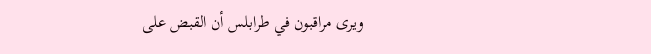ويرى مراقبون في طرابلس أن القبض على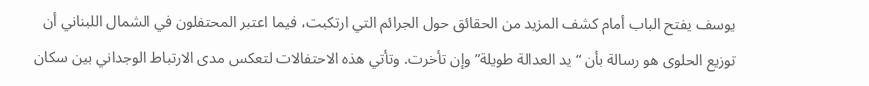يوسف يفتح الباب أمام كشف المزيد من الحقائق حول الجرائم التي ارتكبت، فيما اعتبر المحتفلون في الشمال اللبناني أن توزيع الحلوى هو رسالة بأن “يد العدالة طويلة” وإن تأخرت. وتأتي هذه الاحتفالات لتعكس مدى الارتباط الوجداني بين سكان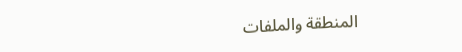المنطقة والملفات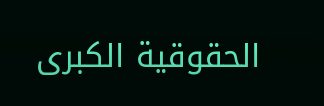الحقوقية الكبرى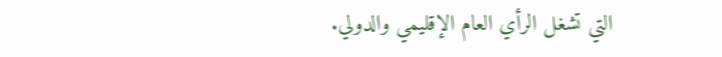التي تشغل الرأي العام الإقليمي والدولي.